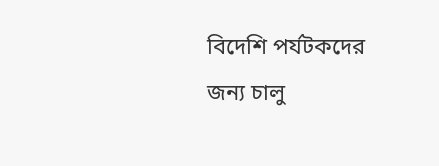বিদেশি পর্যটকদের জন্য চালু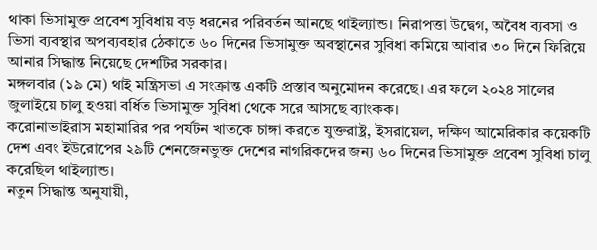থাকা ভিসামুক্ত প্রবেশ সুবিধায় বড় ধরনের পরিবর্তন আনছে থাইল্যান্ড। নিরাপত্তা উদ্বেগ, অবৈধ ব্যবসা ও ভিসা ব্যবস্থার অপব্যবহার ঠেকাতে ৬০ দিনের ভিসামুক্ত অবস্থানের সুবিধা কমিয়ে আবার ৩০ দিনে ফিরিয়ে আনার সিদ্ধান্ত নিয়েছে দেশটির সরকার।
মঙ্গলবার (১৯ মে) থাই মন্ত্রিসভা এ সংক্রান্ত একটি প্রস্তাব অনুমোদন করেছে। এর ফলে ২০২৪ সালের জুলাইয়ে চালু হওয়া বর্ধিত ভিসামুক্ত সুবিধা থেকে সরে আসছে ব্যাংকক।
করোনাভাইরাস মহামারির পর পর্যটন খাতকে চাঙ্গা করতে যুক্তরাষ্ট্র, ইসরায়েল, দক্ষিণ আমেরিকার কয়েকটি দেশ এবং ইউরোপের ২৯টি শেনজেনভুক্ত দেশের নাগরিকদের জন্য ৬০ দিনের ভিসামুক্ত প্রবেশ সুবিধা চালু করেছিল থাইল্যান্ড।
নতুন সিদ্ধান্ত অনুযায়ী,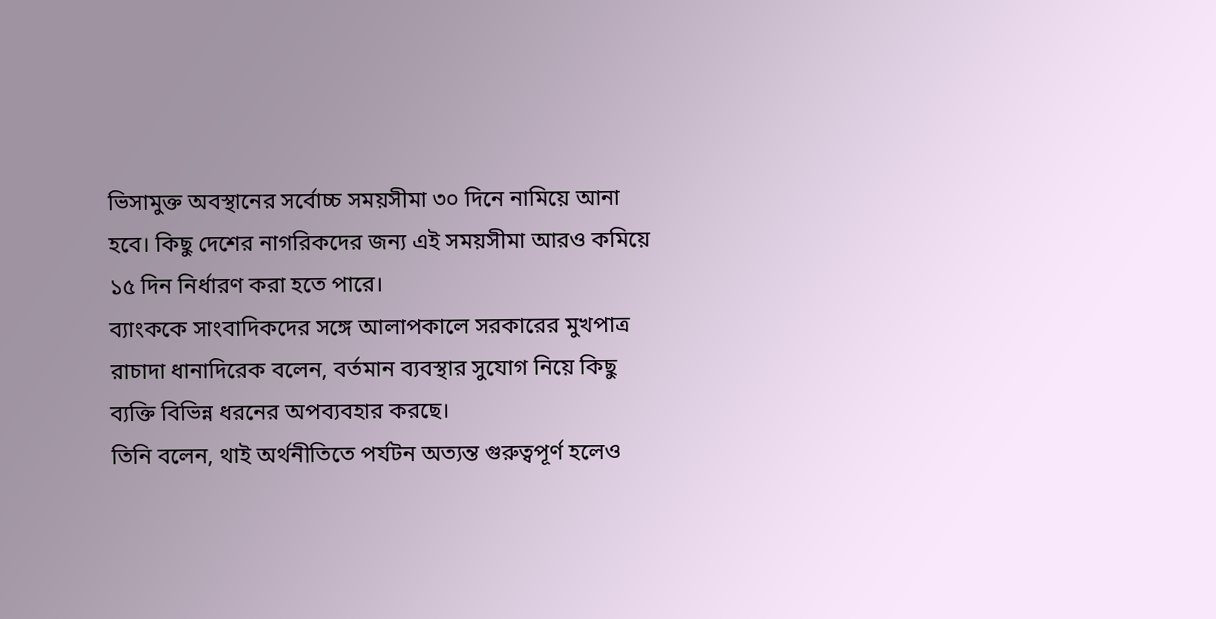ভিসামুক্ত অবস্থানের সর্বোচ্চ সময়সীমা ৩০ দিনে নামিয়ে আনা হবে। কিছু দেশের নাগরিকদের জন্য এই সময়সীমা আরও কমিয়ে ১৫ দিন নির্ধারণ করা হতে পারে।
ব্যাংককে সাংবাদিকদের সঙ্গে আলাপকালে সরকারের মুখপাত্র রাচাদা ধানাদিরেক বলেন, বর্তমান ব্যবস্থার সুযোগ নিয়ে কিছু ব্যক্তি বিভিন্ন ধরনের অপব্যবহার করছে।
তিনি বলেন, থাই অর্থনীতিতে পর্যটন অত্যন্ত গুরুত্বপূর্ণ হলেও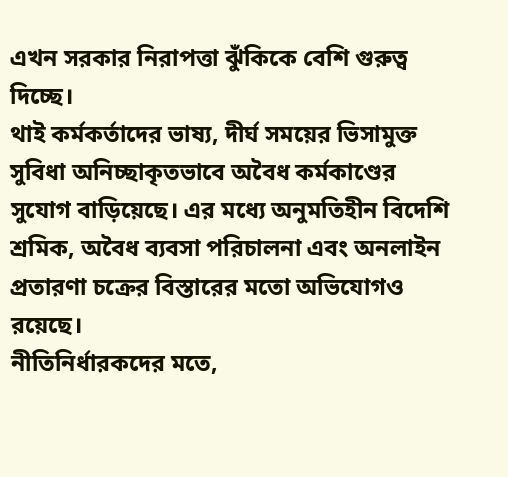এখন সরকার নিরাপত্তা ঝুঁকিকে বেশি গুরুত্ব দিচ্ছে।
থাই কর্মকর্তাদের ভাষ্য, দীর্ঘ সময়ের ভিসামুক্ত সুবিধা অনিচ্ছাকৃতভাবে অবৈধ কর্মকাণ্ডের সুযোগ বাড়িয়েছে। এর মধ্যে অনুমতিহীন বিদেশি শ্রমিক, অবৈধ ব্যবসা পরিচালনা এবং অনলাইন প্রতারণা চক্রের বিস্তারের মতো অভিযোগও রয়েছে।
নীতিনির্ধারকদের মতে,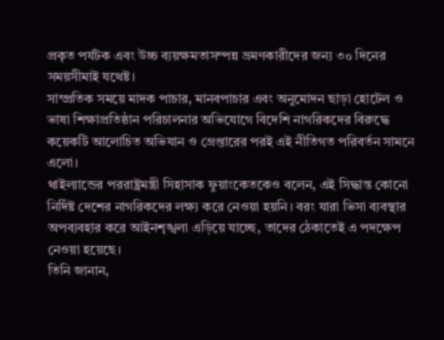প্রকৃত পর্যটক এবং উচ্চ ব্যয়ক্ষমতাসম্পন্ন ভ্রমণকারীদের জন্য ৩০ দিনের সময়সীমাই যথেষ্ট।
সাম্প্রতিক সময়ে মাদক পাচার, মানবপাচার এবং অনুমোদন ছাড়া হোটেল ও ভাষা শিক্ষাপ্রতিষ্ঠান পরিচালনার অভিযোগে বিদেশি নাগরিকদের বিরুদ্ধে কয়েকটি আলোচিত অভিযান ও গ্রেপ্তারের পরই এই নীতিগত পরিবর্তন সামনে এলো।
থাইল্যান্ডের পররাষ্ট্রমন্ত্রী সিহাসাক ফুয়াংকেতকেও বলেন, এই সিদ্ধান্ত কোনো নির্দিষ্ট দেশের নাগরিকদের লক্ষ্য করে নেওয়া হয়নি। বরং যারা ভিসা ব্যবস্থার অপব্যবহার করে আইনশৃঙ্খলা এড়িয়ে যাচ্ছে, তাদের ঠেকাতেই এ পদক্ষেপ নেওয়া হয়েছে।
তিনি জানান,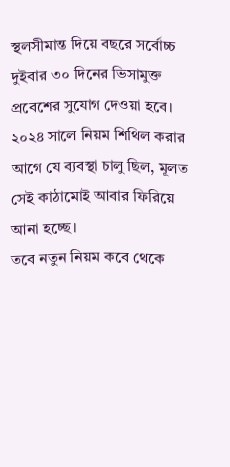স্থলসীমান্ত দিয়ে বছরে সর্বোচ্চ দুইবার ৩০ দিনের ভিসামুক্ত প্রবেশের সুযোগ দেওয়া হবে। ২০২৪ সালে নিয়ম শিথিল করার আগে যে ব্যবস্থা চালু ছিল, মূলত সেই কাঠামোই আবার ফিরিয়ে আনা হচ্ছে।
তবে নতুন নিয়ম কবে থেকে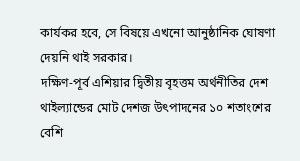কার্যকর হবে, সে বিষয়ে এখনো আনুষ্ঠানিক ঘোষণা দেয়নি থাই সরকার।
দক্ষিণ-পূর্ব এশিয়ার দ্বিতীয় বৃহত্তম অর্থনীতির দেশ থাইল্যান্ডের মোট দেশজ উৎপাদনের ১০ শতাংশের বেশি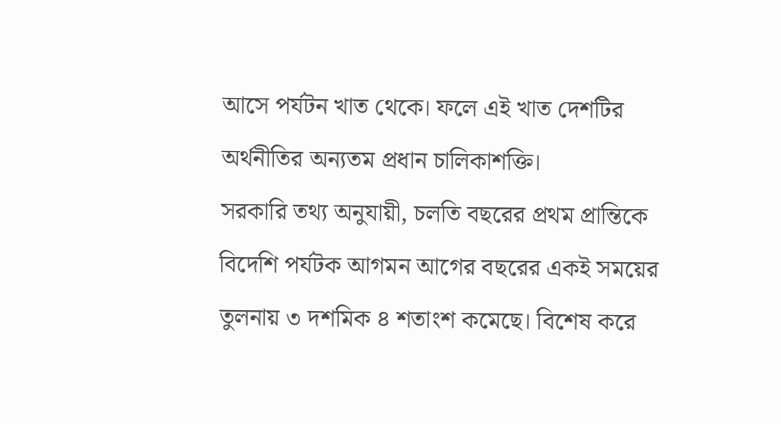আসে পর্যটন খাত থেকে। ফলে এই খাত দেশটির অর্থনীতির অন্যতম প্রধান চালিকাশক্তি।
সরকারি তথ্য অনুযায়ী, চলতি বছরের প্রথম প্রান্তিকে বিদেশি পর্যটক আগমন আগের বছরের একই সময়ের তুলনায় ৩ দশমিক ৪ শতাংশ কমেছে। বিশেষ করে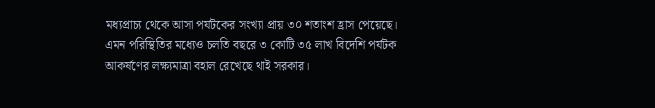মধ্যপ্রাচ্য থেকে আসা পর্যটকের সংখ্যা প্রায় ৩০ শতাংশ হ্রাস পেয়েছে।
এমন পরিস্থিতির মধ্যেও চলতি বছরে ৩ কোটি ৩৫ লাখ বিদেশি পর্যটক আকর্ষণের লক্ষ্যমাত্রা বহাল রেখেছে থাই সরকার।